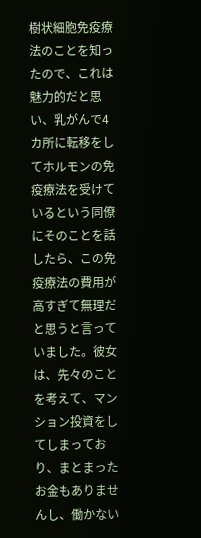樹状細胞免疫療法のことを知ったので、これは魅力的だと思い、乳がんで4カ所に転移をしてホルモンの免疫療法を受けているという同僚にそのことを話したら、この免疫療法の費用が高すぎて無理だと思うと言っていました。彼女は、先々のことを考えて、マンション投資をしてしまっており、まとまったお金もありませんし、働かない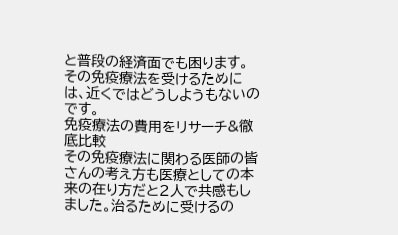と普段の経済面でも困ります。その免疫療法を受けるためには、近くではどうしようもないのです。
免疫療法の費用をリサーチ&徹底比較
その免疫療法に関わる医師の皆さんの考え方も医療としての本来の在り方だと2人で共感もしました。治るために受けるの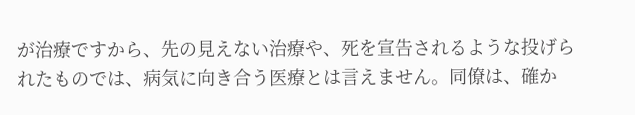が治療ですから、先の見えない治療や、死を宣告されるような投げられたものでは、病気に向き合う医療とは言えません。同僚は、確か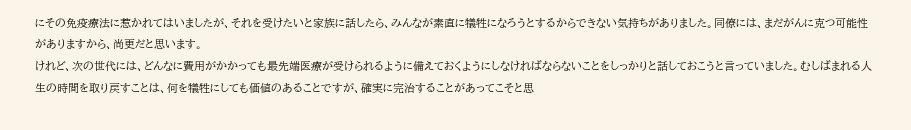にその免疫療法に惹かれてはいましたが、それを受けたいと家族に話したら、みんなが素直に犠牲になろうとするからできない気持ちがありました。同僚には、まだがんに克つ可能性がありますから、尚更だと思います。
けれど、次の世代には、どんなに費用がかかっても最先端医療が受けられるように備えておくようにしなければならないことをしっかりと話しておこうと言っていました。むしばまれる人生の時間を取り戻すことは、何を犠牲にしても価値のあることですが、確実に完治することがあってこそと思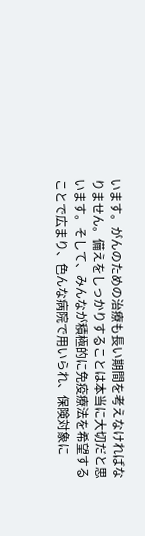います。がんのための治療も長い期間を考えなければなりません。備えをしっかりすることは本当に大切だと思います。そして、みんなが積極的に免疫療法を希望することで広まり、色んな病院で用いられ、保険対象に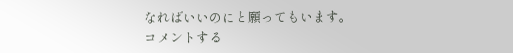なればいいのにと願ってもいます。
コメントする